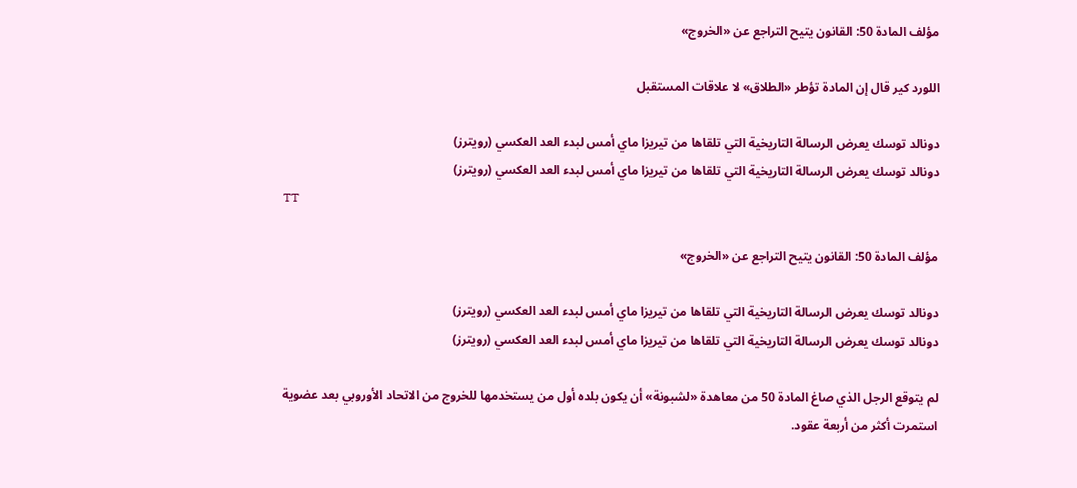مؤلف المادة 50: القانون يتيح التراجع عن «الخروج»

اللورد كير قال إن المادة تؤطر «الطلاق» لا علاقات المستقبل

دونالد توسك يعرض الرسالة التاريخية التي تلقاها من تيريزا ماي أمس لبدء العد العكسي (رويترز)
دونالد توسك يعرض الرسالة التاريخية التي تلقاها من تيريزا ماي أمس لبدء العد العكسي (رويترز)
TT

مؤلف المادة 50: القانون يتيح التراجع عن «الخروج»

دونالد توسك يعرض الرسالة التاريخية التي تلقاها من تيريزا ماي أمس لبدء العد العكسي (رويترز)
دونالد توسك يعرض الرسالة التاريخية التي تلقاها من تيريزا ماي أمس لبدء العد العكسي (رويترز)

لم يتوقع الرجل الذي صاغ المادة 50 من معاهدة «لشبونة» أن يكون بلده أول من يستخدمها للخروج من الاتحاد الأوروبي بعد عضوية استمرت أكثر من أربعة عقود.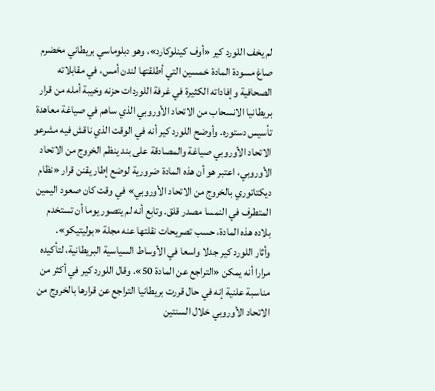لم يخف اللورد كير «أوف كينلوكارد»، وهو دبلوماسي بريطاني مخضرم صاغ مسودة المادة خمسين التي أطلقتها لندن أمس، في مقابلاته الصحافية وإفاداته الكثيرة في غرفة اللوردات حزنه وخيبة أمله من قرار بريطانيا الانسحاب من الاتحاد الأوروبي الذي ساهم في صياغة معاهدة تأسيس دستوره. وأوضح اللورد كير أنه في الوقت الذي ناقش فيه مشرعو الاتحاد الأوروبي صياغة والمصادقة على بند ينظم الخروج من الاتحاد الأوروبي، اعتبر هو أن هذه المادة ضرورية لوضع إطار يقنن قرار «نظام ديكتاتوري بالخروج من الاتحاد الأوروبي» في وقت كان صعود اليمين المتطرف في النمسا مصدر قلق. وتابع أنه لم يتصور يوما أن تستخدم بلاده هذه المادة، حسب تصريحات نقلتها عنه مجلة «بوليتيكو».
وأثار اللورد كير جدلا واسعا في الأوساط السياسية البريطانية، لتأكيده مرارا أنه يمكن «التراجع عن المادة 50». وقال اللورد كير في أكثر من مناسبة علنية إنه في حال قررت بريطانيا التراجع عن قرارها بالخروج من الاتحاد الأوروبي خلال السنتين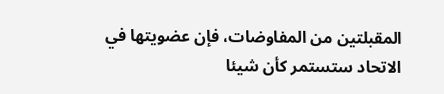المقبلتين من المفاوضات، فإن عضويتها في الاتحاد ستستمر كأن شيئا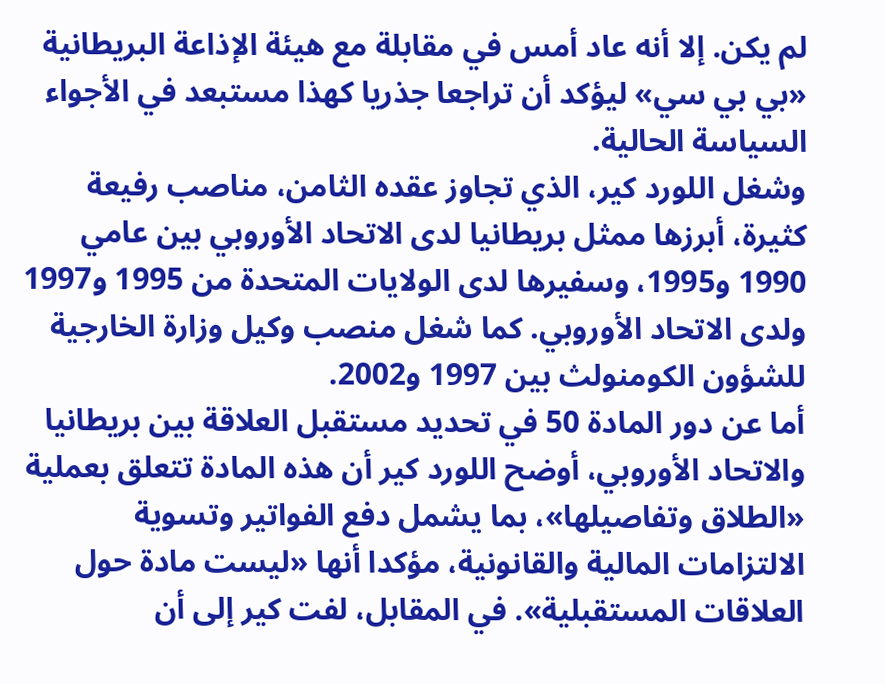لم يكن. إلا أنه عاد أمس في مقابلة مع هيئة الإذاعة البريطانية «بي بي سي» ليؤكد أن تراجعا جذريا كهذا مستبعد في الأجواء السياسة الحالية.
وشغل اللورد كير، الذي تجاوز عقده الثامن، مناصب رفيعة كثيرة، أبرزها ممثل بريطانيا لدى الاتحاد الأوروبي بين عامي 1990 و1995، وسفيرها لدى الولايات المتحدة من 1995 و1997 ولدى الاتحاد الأوروبي. كما شغل منصب وكيل وزارة الخارجية للشؤون الكومنولث بين 1997 و2002.
أما عن دور المادة 50 في تحديد مستقبل العلاقة بين بريطانيا والاتحاد الأوروبي، أوضح اللورد كير أن هذه المادة تتعلق بعملية «الطلاق وتفاصيلها»، بما يشمل دفع الفواتير وتسوية الالتزامات المالية والقانونية، مؤكدا أنها «ليست مادة حول العلاقات المستقبلية». في المقابل، لفت كير إلى أن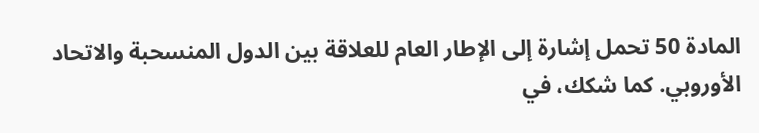المادة 50 تحمل إشارة إلى الإطار العام للعلاقة بين الدول المنسحبة والاتحاد الأوروبي. كما شكك، في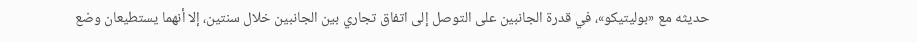حديثه مع «بوليتيكو»، في قدرة الجانبين على التوصل إلى اتفاق تجاري بين الجانبين خلال سنتين، إلا أنهما يستطيعان وضع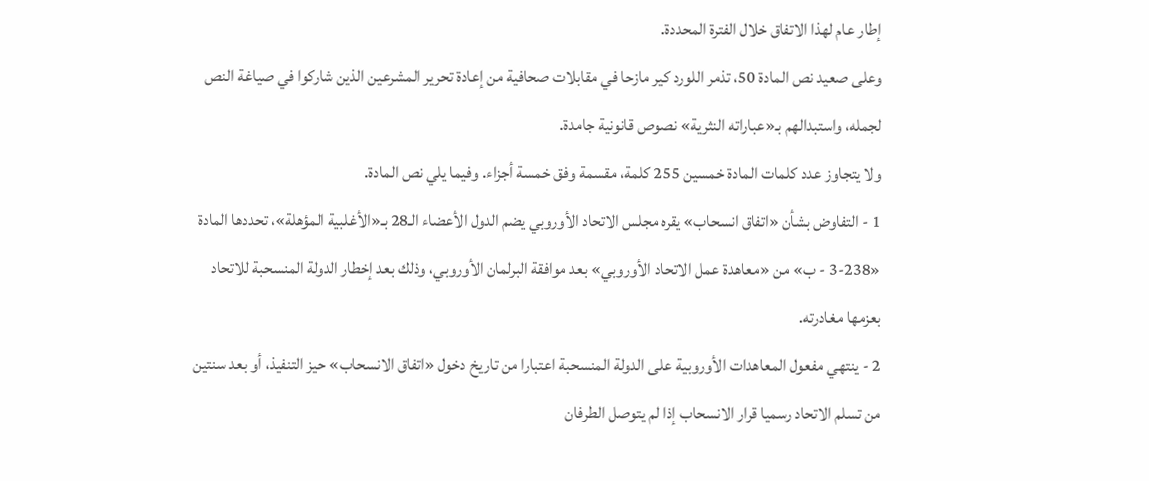إطار عام لهذا الاتفاق خلال الفترة المحددة.
وعلى صعيد نص المادة 50، تذمر اللورد كير مازحا في مقابلات صحافية من إعادة تحرير المشرعين الذين شاركوا في صياغة النص لجمله، واستبدالهم بـ«عباراته النثرية» نصوص قانونية جامدة.
ولا يتجاوز عدد كلمات المادة خمسين 255 كلمة، مقسمة وفق خمسة أجزاء. وفيما يلي نص المادة.
1 - التفاوض بشأن «اتفاق انسحاب» يقره مجلس الاتحاد الأوروبي يضم الدول الأعضاء الـ28 بـ«الأغلبية المؤهلة»، تحددها المادة «238-3 - ب» من «معاهدة عمل الاتحاد الأوروبي» بعد موافقة البرلمان الأوروبي، وذلك بعد إخطار الدولة المنسحبة للاتحاد بعزمها مغادرته.
2 - ينتهي مفعول المعاهدات الأوروبية على الدولة المنسحبة اعتبارا من تاريخ دخول «اتفاق الانسحاب» حيز التنفيذ، أو بعد سنتين من تسلم الاتحاد رسميا قرار الانسحاب إذا لم يتوصل الطرفان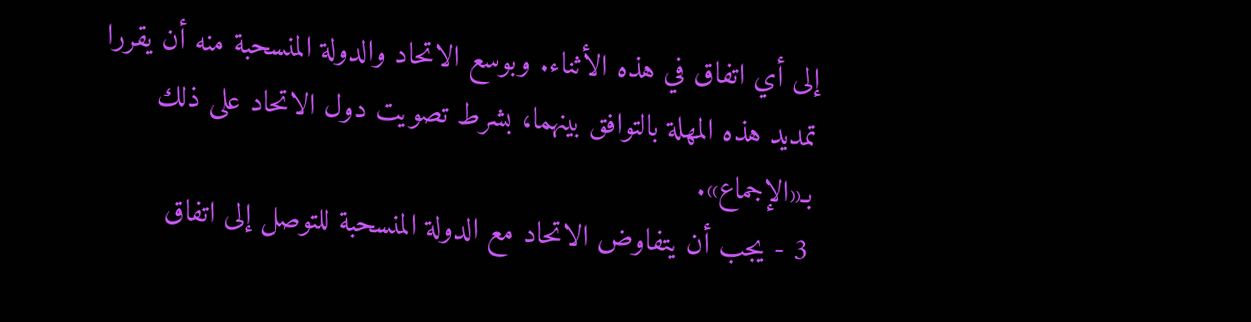إلى أي اتفاق في هذه الأثناء. وبوسع الاتحاد والدولة المنسحبة منه أن يقررا تمديد هذه المهلة بالتوافق بينهما، بشرط تصويت دول الاتحاد على ذلك بـ«الإجماع».
3 - يجب أن يتفاوض الاتحاد مع الدولة المنسحبة للتوصل إلى اتفاق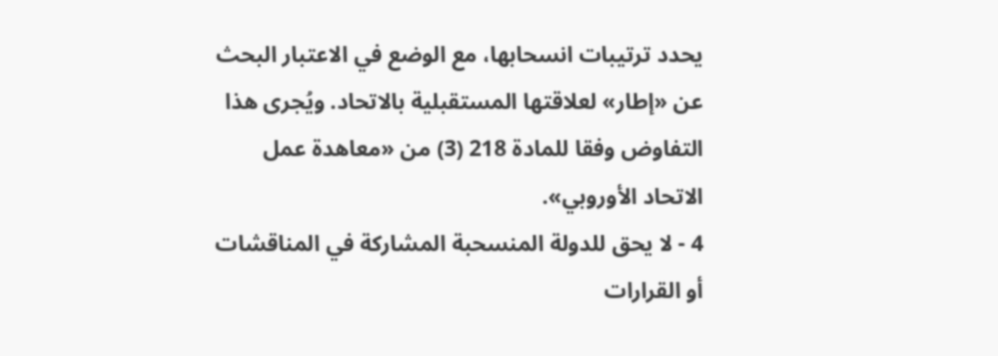يحدد ترتيبات انسحابها، مع الوضع في الاعتبار البحث عن «إطار» لعلاقتها المستقبلية بالاتحاد. ويُجرى هذا التفاوض وفقا للمادة 218 (3) من «معاهدة عمل الاتحاد الأوروبي».
4 - لا يحق للدولة المنسحبة المشاركة في المناقشات أو القرارات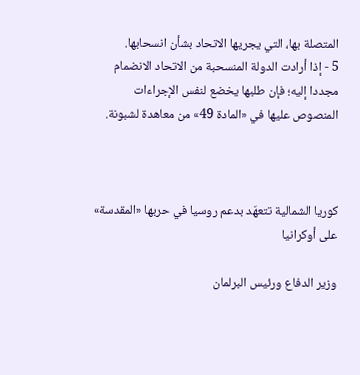المتصلة بها، التي يجريها الاتحاد بشأن انسحابها.
5 - إذا أرادت الدولة المنسحبة من الاتحاد الانضمام مجددا إليه؛ فإن طلبها يخضع لنفس الإجراءات المنصوص عليها في «المادة 49» من معاهدة لشبونة.



كوريا الشمالية تتعهّد بدعم روسيا في حربها «المقدسة» على أوكرانيا

وزير الدفاع ورئيس البرلمان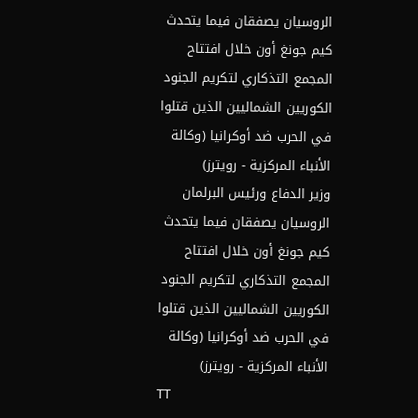الروسيان يصفقان فيما يتحدث كيم جونغ أون خلال افتتاح المجمع التذكاري لتكريم الجنود الكوريين الشماليين الذين قتلوا في الحرب ضد أوكرانيا (وكالة الأنباء المركزية - رويترز)
وزير الدفاع ورئيس البرلمان الروسيان يصفقان فيما يتحدث كيم جونغ أون خلال افتتاح المجمع التذكاري لتكريم الجنود الكوريين الشماليين الذين قتلوا في الحرب ضد أوكرانيا (وكالة الأنباء المركزية - رويترز)
TT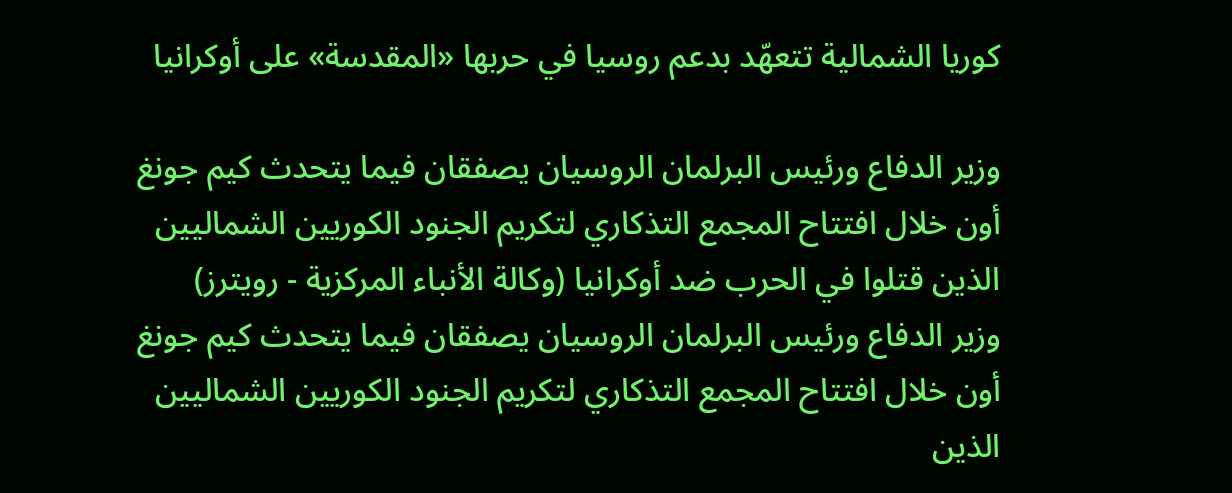كوريا الشمالية تتعهّد بدعم روسيا في حربها «المقدسة» على أوكرانيا

وزير الدفاع ورئيس البرلمان الروسيان يصفقان فيما يتحدث كيم جونغ أون خلال افتتاح المجمع التذكاري لتكريم الجنود الكوريين الشماليين الذين قتلوا في الحرب ضد أوكرانيا (وكالة الأنباء المركزية - رويترز)
وزير الدفاع ورئيس البرلمان الروسيان يصفقان فيما يتحدث كيم جونغ أون خلال افتتاح المجمع التذكاري لتكريم الجنود الكوريين الشماليين الذين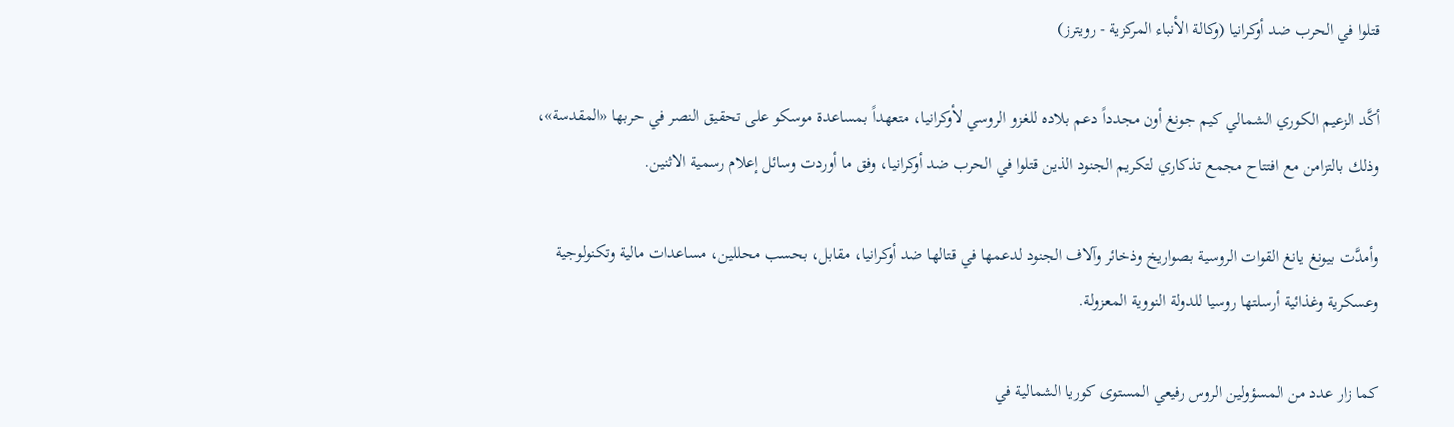قتلوا في الحرب ضد أوكرانيا (وكالة الأنباء المركزية - رويترز)

أكَّد الزعيم الكوري الشمالي كيم جونغ أون مجدداً دعم بلاده للغزو الروسي لأوكرانيا، متعهداً بمساعدة موسكو على تحقيق النصر في حربها «المقدسة»، وذلك بالتزامن مع افتتاح مجمع تذكاري لتكريم الجنود الذين قتلوا في الحرب ضد أوكرانيا، وفق ما أوردت وسائل إعلام رسمية الاثنين.

وأمدَّت بيونغ يانغ القوات الروسية بصواريخ وذخائر وآلاف الجنود لدعمها في قتالها ضد أوكرانيا، مقابل، بحسب محللين، مساعدات مالية وتكنولوجية وعسكرية وغذائية أرسلتها روسيا للدولة النووية المعزولة.

كما زار عدد من المسؤولين الروس رفيعي المستوى كوريا الشمالية في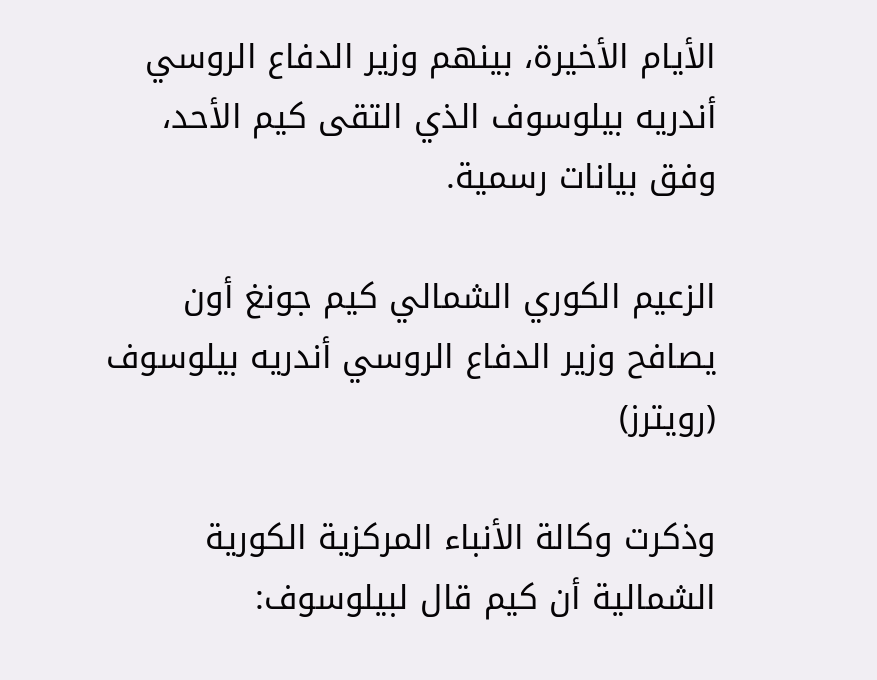الأيام الأخيرة، بينهم وزير الدفاع الروسي أندريه بيلوسوف الذي التقى كيم الأحد، وفق بيانات رسمية.

الزعيم الكوري الشمالي كيم جونغ أون يصافح وزير الدفاع الروسي أندريه بيلوسوف (رويترز)

وذكرت وكالة الأنباء المركزية الكورية الشمالية أن كيم قال لبيلوسوف: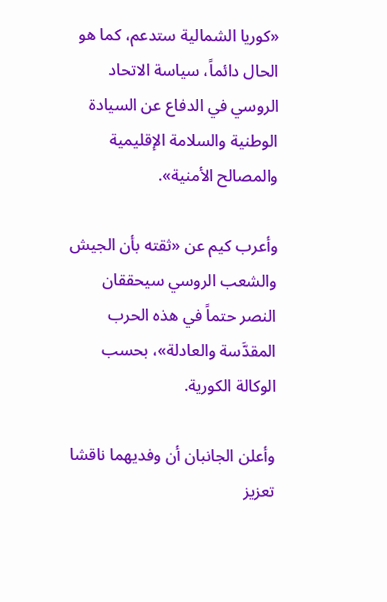«كوريا الشمالية ستدعم، كما هو الحال دائماً، سياسة الاتحاد الروسي في الدفاع عن السيادة الوطنية والسلامة الإقليمية والمصالح الأمنية».

وأعرب كيم عن «ثقته بأن الجيش والشعب الروسي سيحققان النصر حتماً في هذه الحرب المقدَّسة والعادلة»، بحسب الوكالة الكورية.

وأعلن الجانبان أن وفديهما ناقشا تعزيز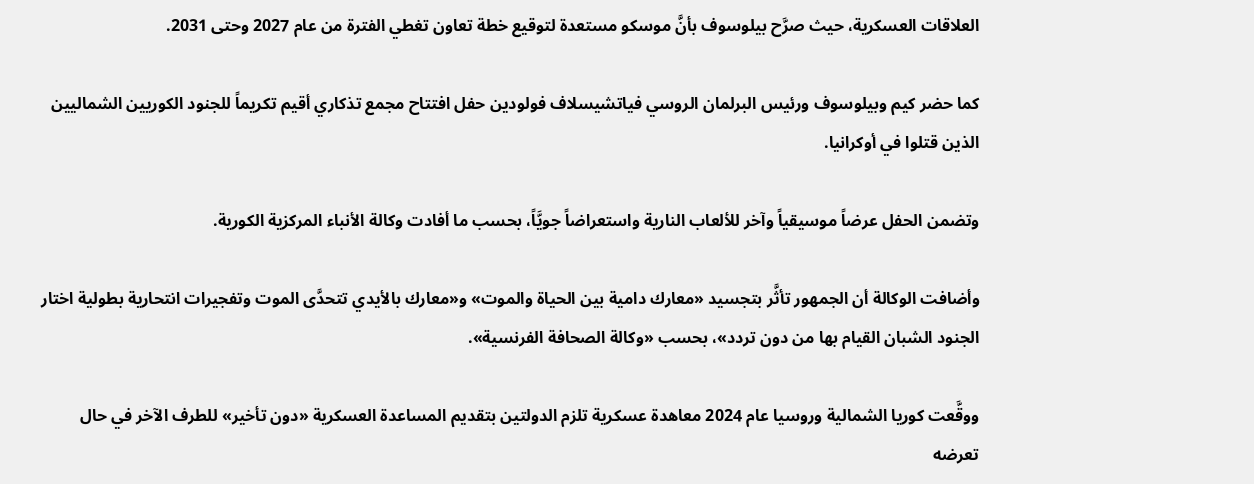العلاقات العسكرية، حيث صرَّح بيلوسوف بأنَّ موسكو مستعدة لتوقيع خطة تعاون تغطي الفترة من عام 2027 وحتى 2031.

كما حضر كيم وبيلوسوف ورئيس البرلمان الروسي فياتشيسلاف فولودين حفل افتتاح مجمع تذكاري أقيم تكريماً للجنود الكوريين الشماليين الذين قتلوا في أوكرانيا.

وتضمن الحفل عرضاً موسيقياً وآخر للألعاب النارية واستعراضاً جويَّاً، بحسب ما أفادت وكالة الأنباء المركزية الكورية.

وأضافت الوكالة أن الجمهور تأثَّر بتجسيد «معارك دامية بين الحياة والموت» و«معارك بالأيدي تتحدَّى الموت وتفجيرات انتحارية بطولية اختار الجنود الشبان القيام بها من دون تردد»، بحسب «وكالة الصحافة الفرنسية».

ووقَّعت كوريا الشمالية وروسيا عام 2024 معاهدة عسكرية تلزم الدولتين بتقديم المساعدة العسكرية «دون تأخير» للطرف الآخر في حال تعرضه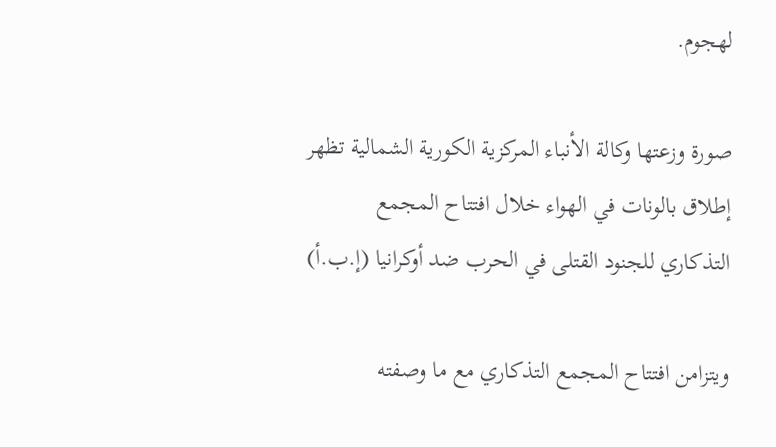لهجوم.

صورة وزعتها وكالة الأنباء المركزية الكورية الشمالية تظهر إطلاق بالونات في الهواء خلال افتتاح المجمع التذكاري للجنود القتلى في الحرب ضد أوكرانيا (إ.ب.أ)

ويتزامن افتتاح المجمع التذكاري مع ما وصفته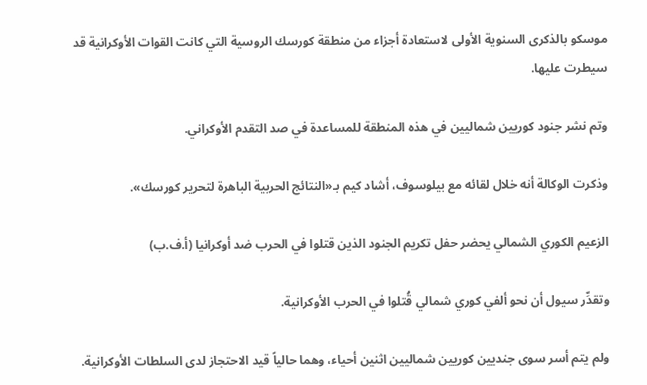موسكو بالذكرى السنوية الأولى لاستعادة أجزاء من منطقة كورسك الروسية التي كانت القوات الأوكرانية قد سيطرت عليها.

وتم نشر جنود كوريين شماليين في هذه المنطقة للمساعدة في صد التقدم الأوكراني.

وذكرت الوكالة أنه خلال لقائه مع بيلوسوف، أشاد كيم بـ«النتائج الحربية الباهرة لتحرير كورسك».

الزعيم الكوري الشمالي يحضر حفل تكريم الجنود الذين قتلوا في الحرب ضد أوكرانيا (أ.ف.ب)

وتقدِّر سيول أن نحو ألفي كوري شمالي قُتلوا في الحرب الأوكرانية.

ولم يتم أسر سوى جنديين كوريين شماليين اثنين أحياء، وهما حالياً قيد الاحتجاز لدى السلطات الأوكرانية.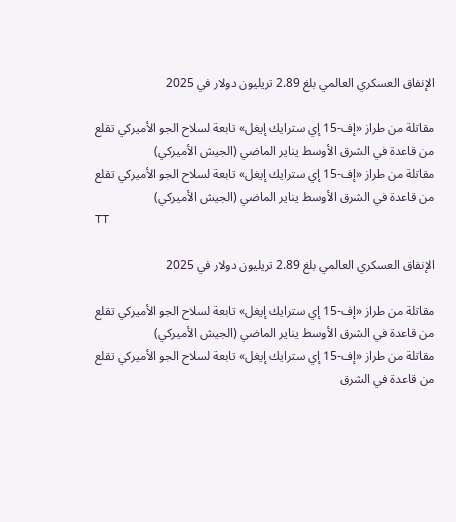الإنفاق العسكري العالمي بلغ 2.89 تريليون دولار في 2025

مقاتلة من طراز «إف-15 إي سترايك إيغل» تابعة لسلاح الجو الأميركي تقلع من قاعدة في الشرق الأوسط يناير الماضي (الجيش الأميركي)
مقاتلة من طراز «إف-15 إي سترايك إيغل» تابعة لسلاح الجو الأميركي تقلع من قاعدة في الشرق الأوسط يناير الماضي (الجيش الأميركي)
TT

الإنفاق العسكري العالمي بلغ 2.89 تريليون دولار في 2025

مقاتلة من طراز «إف-15 إي سترايك إيغل» تابعة لسلاح الجو الأميركي تقلع من قاعدة في الشرق الأوسط يناير الماضي (الجيش الأميركي)
مقاتلة من طراز «إف-15 إي سترايك إيغل» تابعة لسلاح الجو الأميركي تقلع من قاعدة في الشرق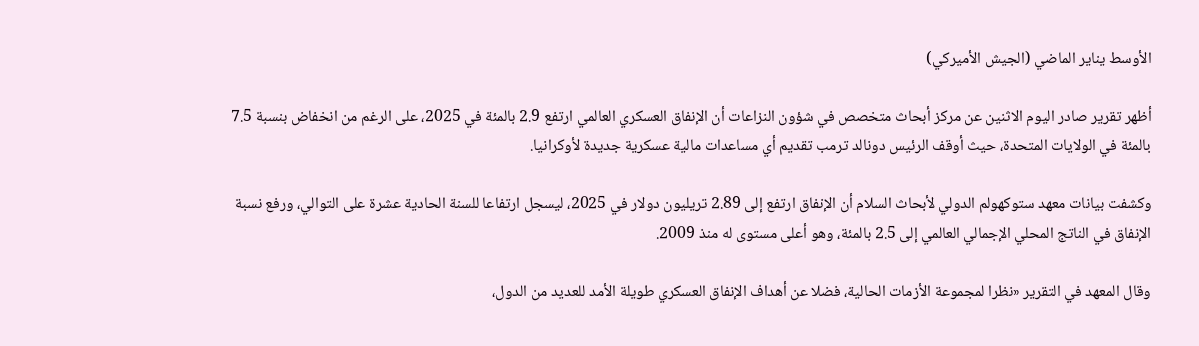الأوسط يناير الماضي (الجيش الأميركي)

أظهر تقرير صادر اليوم الاثنين عن مركز أبحاث متخصص في شؤون النزاعات أن الإنفاق العسكري العالمي ارتفع 2.9 بالمئة في 2025، على الرغم من انخفاض بنسبة 7.5 بالمئة في الولايات المتحدة، حيث أوقف الرئيس دونالد ترمب تقديم أي مساعدات مالية عسكرية جديدة لأوكرانيا.

وكشفت بيانات معهد ستوكهولم الدولي لأبحاث السلام أن الإنفاق ارتفع إلى 2.89 تريليون دولار في 2025، ليسجل ارتفاعا للسنة الحادية عشرة على التوالي، ورفع نسبة الإنفاق في الناتج المحلي الإجمالي العالمي إلى 2.5 بالمئة، وهو أعلى مستوى له منذ 2009.

وقال المعهد في التقرير «نظرا لمجموعة الأزمات الحالية، فضلا عن أهداف الإنفاق العسكري طويلة الأمد للعديد من الدول،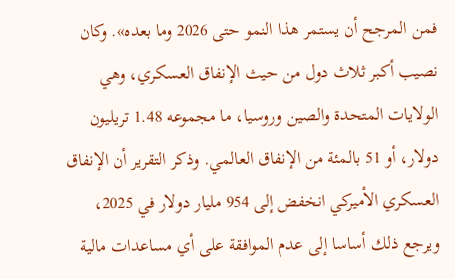فمن المرجح أن يستمر هذا النمو حتى 2026 وما بعده». وكان نصيب أكبر ثلاث دول من حيث الإنفاق العسكري، وهي الولايات المتحدة والصين وروسيا، ما مجموعه 1.48 تريليون دولار، أو 51 بالمئة من الإنفاق العالمي. وذكر التقرير أن الإنفاق العسكري الأميركي انخفض إلى 954 مليار دولار في 2025، ويرجع ذلك أساسا إلى عدم الموافقة على أي مساعدات مالية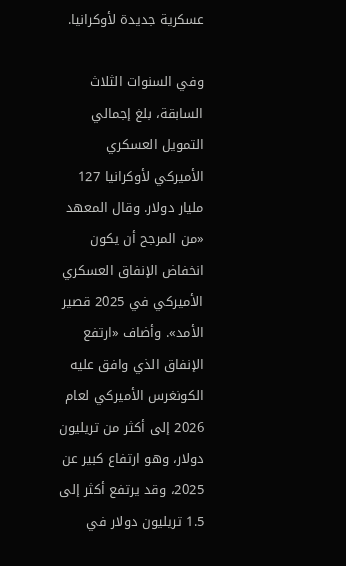عسكرية جديدة لأوكرانيا.

وفي السنوات الثلاث السابقة، بلغ إجمالي التمويل العسكري الأميركي لأوكرانيا 127 مليار دولار. وقال المعهد «من المرجح أن يكون انخفاض الإنفاق العسكري الأميركي في 2025 قصير الأمد». وأضاف «ارتفع الإنفاق الذي وافق عليه الكونغرس الأميركي لعام 2026 إلى أكثر من تريليون دولار، وهو ارتفاع كبير عن 2025، وقد يرتفع أكثر إلى 1.5 تريليون دولار في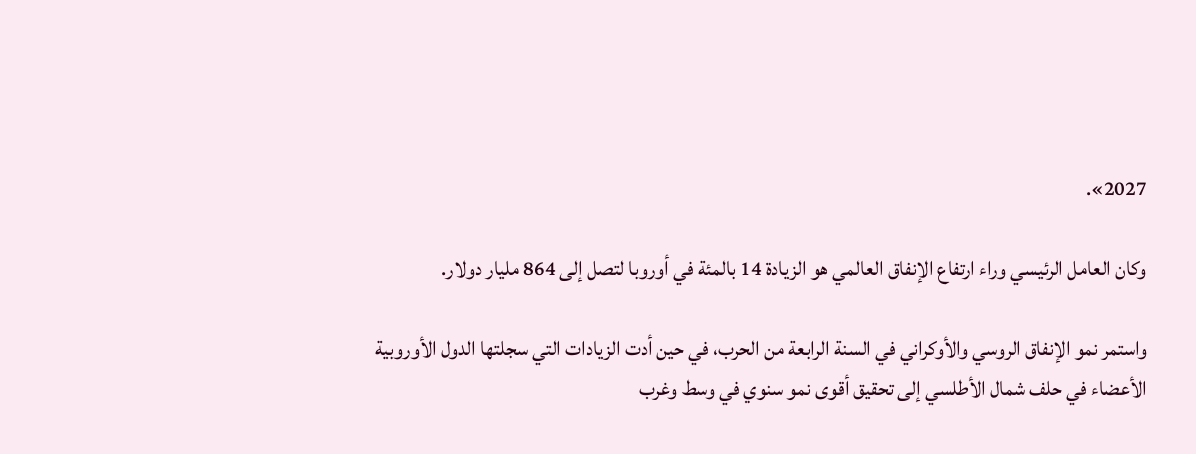2027».

وكان العامل الرئيسي وراء ارتفاع الإنفاق العالمي هو الزيادة 14 بالمئة في أوروبا لتصل إلى 864 مليار دولار.

واستمر نمو الإنفاق الروسي والأوكراني في السنة الرابعة من الحرب، في حين أدت الزيادات التي سجلتها الدول الأوروبية الأعضاء في حلف شمال الأطلسي إلى تحقيق أقوى نمو سنوي في وسط وغرب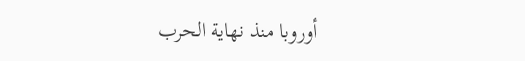أوروبا منذ نهاية الحرب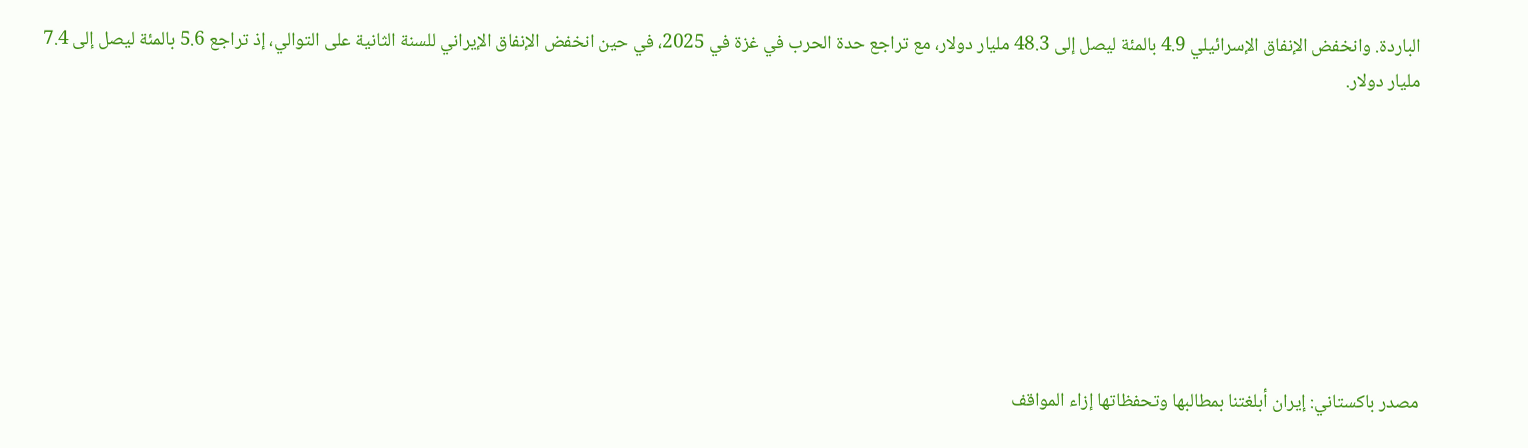الباردة. وانخفض الإنفاق الإسرائيلي 4.9 بالمئة ليصل إلى 48.3 مليار دولار، مع تراجع حدة الحرب في غزة في 2025، في حين انخفض الإنفاق الإيراني للسنة الثانية على التوالي، إذ تراجع 5.6 بالمئة ليصل إلى 7.4 مليار دولار.








مصدر باكستاني: إيران أبلغتنا بمطالبها وتحفظاتها إزاء المواقف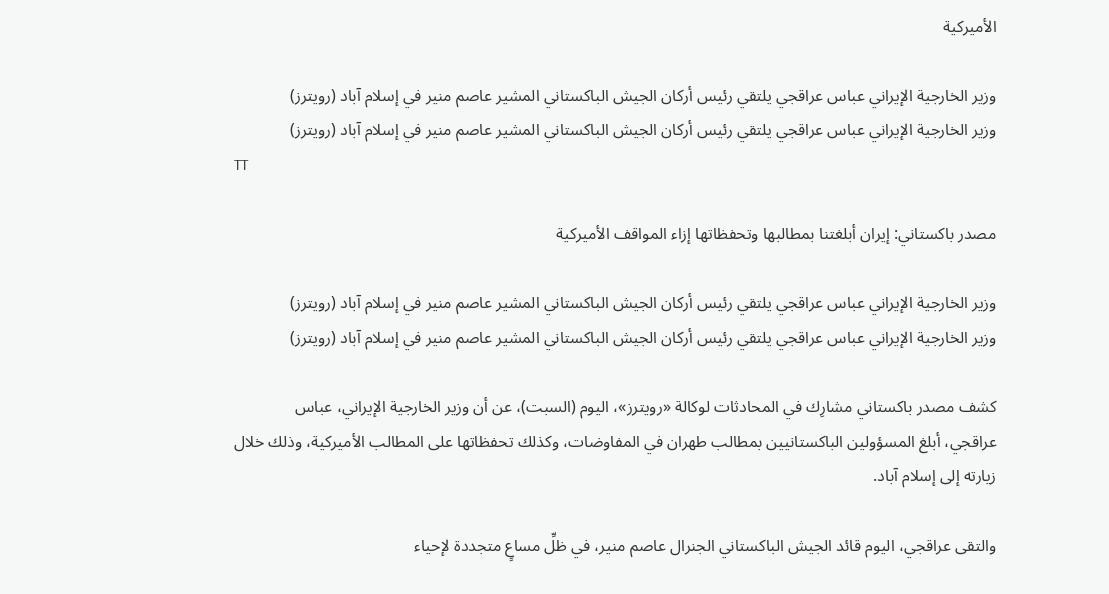الأميركية

وزير الخارجية الإيراني عباس عراقجي يلتقي رئيس أركان الجيش الباكستاني المشير عاصم منير في إسلام آباد (رويترز)
وزير الخارجية الإيراني عباس عراقجي يلتقي رئيس أركان الجيش الباكستاني المشير عاصم منير في إسلام آباد (رويترز)
TT

مصدر باكستاني: إيران أبلغتنا بمطالبها وتحفظاتها إزاء المواقف الأميركية

وزير الخارجية الإيراني عباس عراقجي يلتقي رئيس أركان الجيش الباكستاني المشير عاصم منير في إسلام آباد (رويترز)
وزير الخارجية الإيراني عباس عراقجي يلتقي رئيس أركان الجيش الباكستاني المشير عاصم منير في إسلام آباد (رويترز)

كشف مصدر ‌باكستاني مشارِك ‌في المحادثات ‌لوكالة «رويترز»، اليوم (السبت)، عن أن وزير الخارجية الإيراني، عباس عراقجي، ‌أبلغ ‌المسؤولين الباكستانيين ‌بمطالب ‌طهران في المفاوضات، ‌وكذلك تحفظاتها على المطالب الأميركية، وذلك خلال زيارته إلى إسلام آباد.

والتقى عراقجي، اليوم قائد الجيش الباكستاني الجنرال عاصم منير، في ظلِّ مساعٍ متجددة لإحياء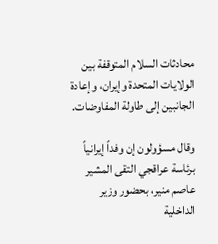محادثات السلام المتوقفة بين الولايات المتحدة وإيران، وإعادة الجانبين إلى طاولة المفاوضات.

وقال مسؤولون إن وفداً إيرانياً برئاسة عراقجي التقى المشير عاصم منير، بحضور وزير الداخلية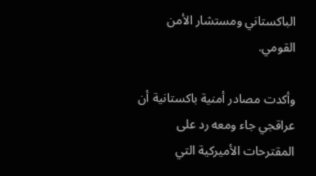الباكستاني ومستشار الأمن القومي.

وأكدت مصادر أمنية باكستانية أن عراقجي جاء ومعه رد على المقترحات الأميركية التي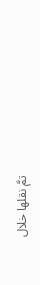تمَّ نقلها خلال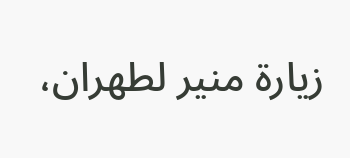زيارة منير لطهران،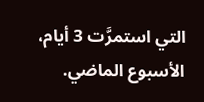التي استمرَّت 3 أيام، الأسبوع الماضي.